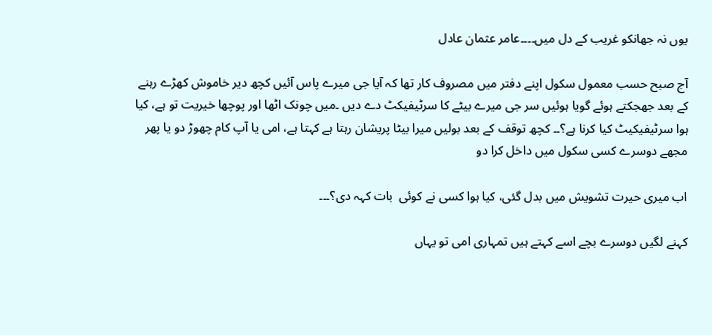یوں نہ جھانکو غریب کے دل میں۔۔۔۔عامر عثمان عادل

آج صبح حسب معمول سکول اپنے دفتر میں مصروف کار تھا کہ آیا جی میرے پاس آئیں کچھ دیر خاموش کھڑے رہنے کے بعد جھجکتے ہوئے گویا ہوئیں سر جی میرے بیٹے کا سرٹیفیکٹ دے دیں ۔میں چونک اٹھا اور پوچھا خیریت تو ہے، کیا ہوا سرٹیفیکیٹ کیا کرنا ہے؟۔۔ کچھ توقف کے بعد بولیں میرا بیٹا پریشان رہتا ہے کہتا ہے، امی یا آپ کام چھوڑ دو یا پھر مجھے دوسرے کسی سکول میں داخل کرا دو

اب میری حیرت تشویش میں بدل گئی، کیا ہوا کسی نے کوئی  بات کہہ دی؟۔۔۔

کہنے لگیں دوسرے بچے اسے کہتے ہیں تمہاری امی تو یہاں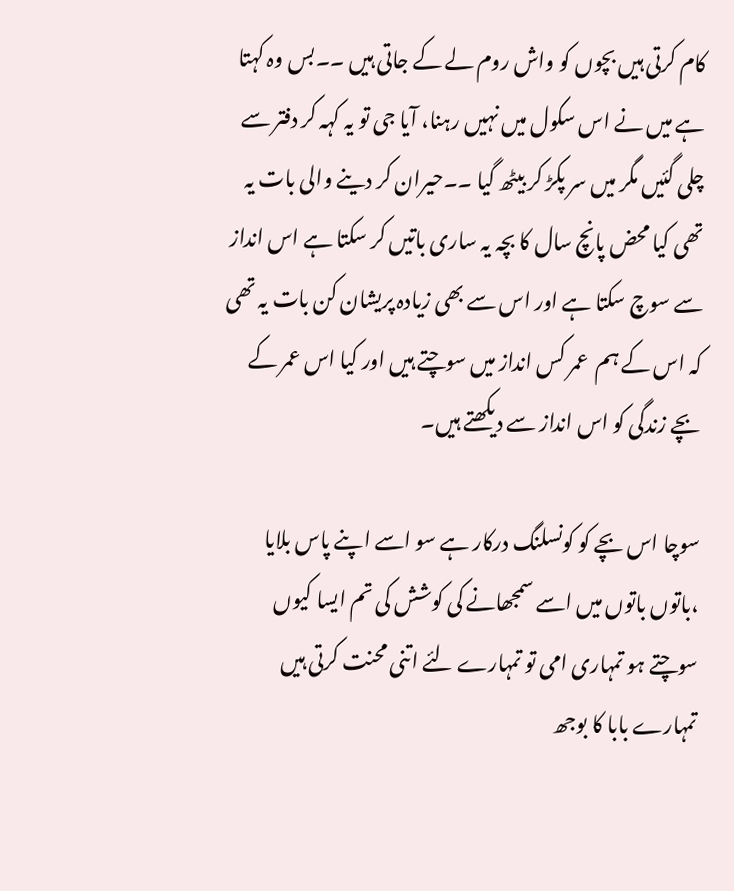کام کرتی ہیں بچوں کو واش روم لے کے جاتی ہیں ۔۔بس وہ کہتا ہے میں نے اس سکول میں نہیں رہنا، آیا جی تو یہ کہہ کر دفتر سے چلی گئیں مگر میں سر پکڑ کر بیٹھ گیا ۔۔حیران کر دینے والی بات یہ تھی کیا محض پانچ سال کا بچہ یہ ساری باتیں کر سکتا ہے اس انداز سے سوچ سکتا ہے اور اس سے بھی زیادہ پریشان کن بات یہ تھی کہ اس کے ہم  عمر کس انداز میں سوچتے ہیں اور کیا اس عمر کے بچے زندگی کو اس انداز سے دیکھتے ہیں۔

سوچا اس بچے کو کونسلنگ درکار ہے سو اسے اپنے پاس بلایا ،باتوں باتوں میں اسے سمجھانے کی کوشش کی تم ایسا کیوں سوچتے ہو تمہاری امی تو تمہارے لئے اتنی محنت کرتی ہیں تمہارے بابا کا بوجھ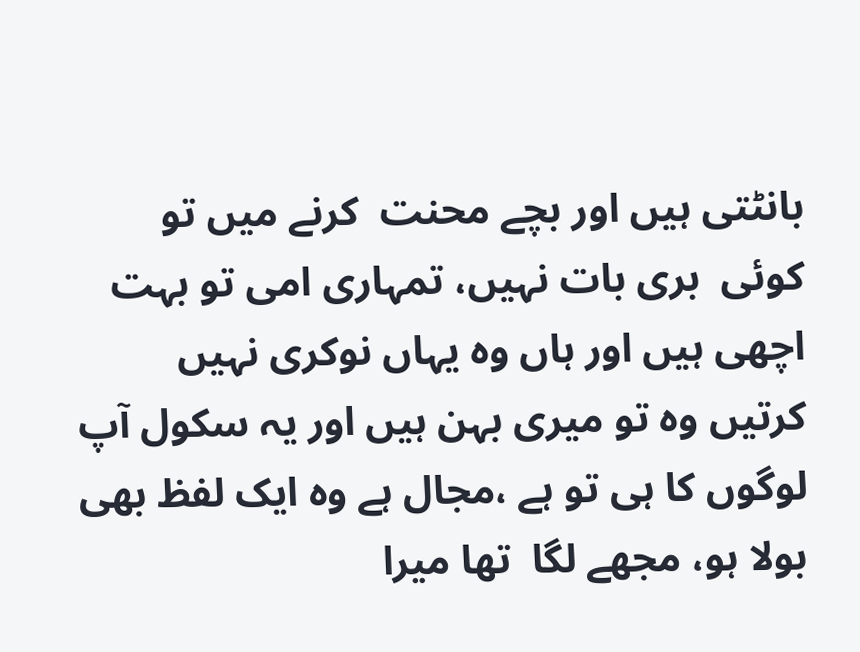بانٹتی ہیں اور بچے محنت  کرنے میں تو کوئی  بری بات نہیں، تمہاری امی تو بہت اچھی ہیں اور ہاں وہ یہاں نوکری نہیں کرتیں وہ تو میری بہن ہیں اور یہ سکول آپ لوگوں کا ہی تو ہے ،مجال ہے وہ ایک لفظ بھی بولا ہو، مجھے لگا  تھا میرا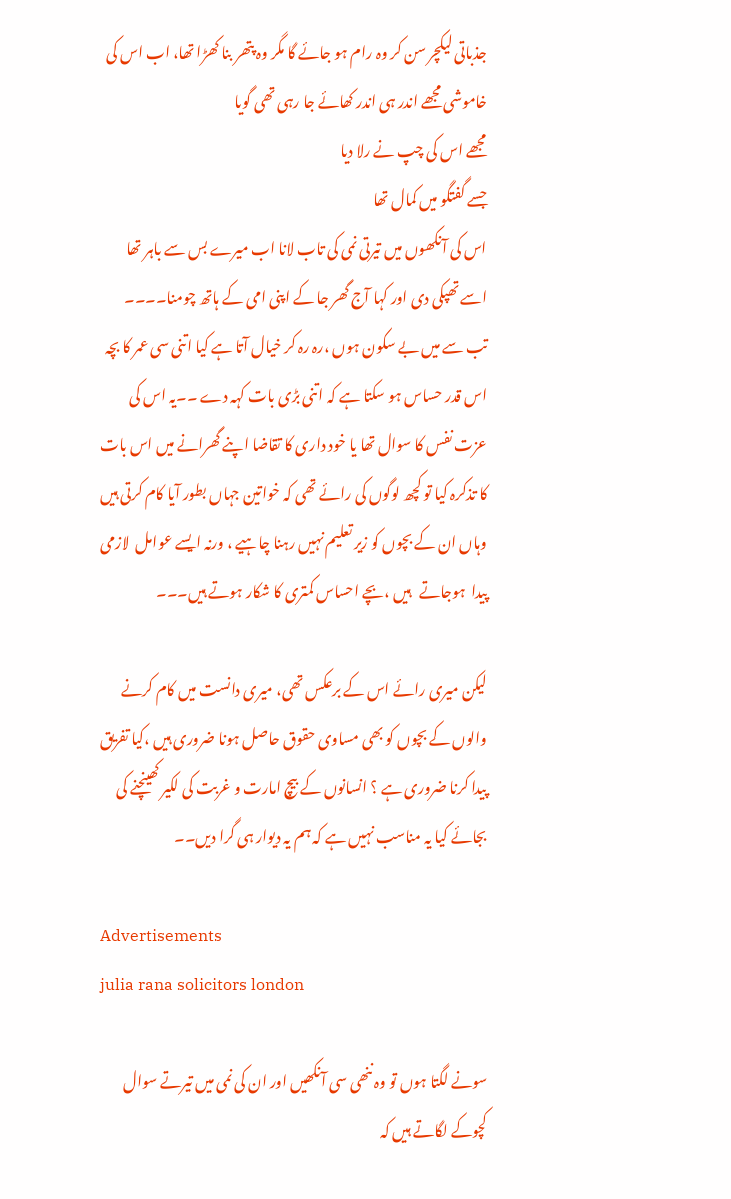جذباتی لیکچر سن کر وہ رام ہو جائے گا مگر وہ پتھر بنا کھڑا تھا، اب اس کی خاموشی مجھے اندر ہی اندر کھائے جا رہی تھی گویا
مجھے اس کی چپ نے رلا دیا
جسے گفتگو میں کمال تھا
اس کی آنکھوں میں تیرتی نمی کی تاب لانا اب میرے بس سے باہر تھا اسے تھپکی دی اور کہا آج گھر جا کے اپنی امی کے ہاتھ چومنا۔۔۔۔
تب سے میں بے سکون ہوں ،رہ رہ کر خیال آتا ہے کیا اتنی سی عمر کا بچہ اس قدر حساس ہو سکتا ہے کہ اتنی بڑی بات کہہ دے ۔۔یہ اس کی عزت نفس کا سوال تھا یا خود داری کا تقاضا اپنے گھرانے میں اس بات کا تذکرہ کیا تو کچھ لوگوں کی رائے تھی کہ خواتین جہاں بطور آیا کام کرتی ہیں وہاں ان کے بچوں کو زیر تعلیم نہیں رہنا چاہیے ، ورنہ ایسے عوامل  لازمی پیدا  ہوجاتے   ہیں ،بچے احساس کمتری کا شکار ہوتے ہیں۔۔۔

لیکن میری رائے اس کے برعکس تھی، میری دانست میں کام کرنے والوں کے بچوں کو بھی مساوی حقوق حاصل ہونا ضروری ہیں ،کیا تفریق پیدا کرنا ضروری ہے ؟ انسانوں کے بیچ امارت و غربت کی لکیر کھینچنے کی بجائے کیا یہ مناسب نہیں ہے کہ ہم یہ دیوار ہی گرا دیں۔۔

Advertisements
julia rana solicitors london

سونے لگتا ہوں تو وہ ننھی سی آنکھیں اور ان کی نمی میں تیرتے سوال کچوکے لگاتے ہیں کہ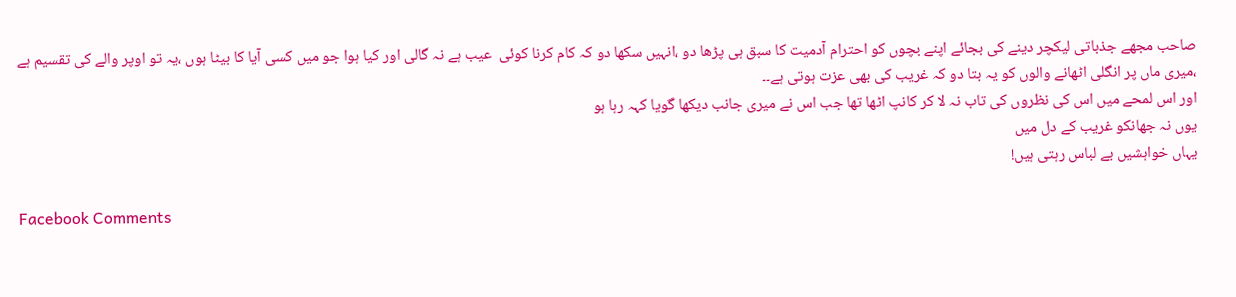صاحب مجھے جذباتی لیکچر دینے کی بجائے اپنے بچوں کو احترام آدمیت کا سبق ہی پڑھا دو ،انہیں سکھا دو کہ کام کرنا کوئی  عیب ہے نہ گالی اور کیا ہوا جو میں کسی آیا کا بیٹا ہوں ،یہ تو اوپر والے کی تقسیم ہے ،میری ماں پر انگلی اٹھانے والوں کو یہ بتا دو کہ غریب کی بھی عزت ہوتی ہے۔۔
اور اس لمحے میں اس کی نظروں کی تاب نہ لا کر کانپ اٹھا تھا جب اس نے میری جانب دیکھا گویا کہہ رہا ہو
یوں نہ جھانکو غریب کے دل میں
یہاں خواہشیں بے لباس رہتی ہیں!

Facebook Comments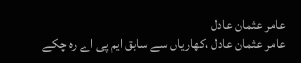عامر عثمان عادل
عامر عثمان عادل ،کھاریاں سے سابق ایم پی اے رہ چکے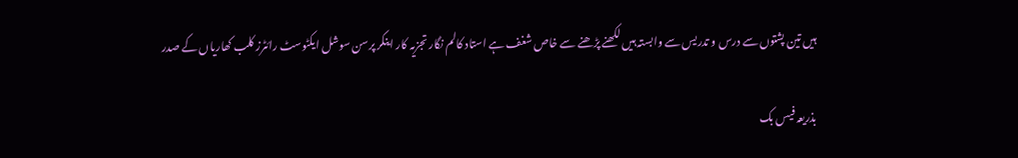ہیں تین پشتوں سے درس و تدریس سے وابستہ ہیں لکھنے پڑھنے سے خاص شغف ہے استاد کالم نگار تجزیہ کار اینکر پرسن سوشل ایکٹوسٹ رائٹرز کلب کھاریاں کے صدر

بذریعہ فیس بک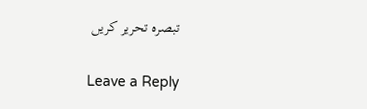تبصرہ تحریر کریں

Leave a Reply